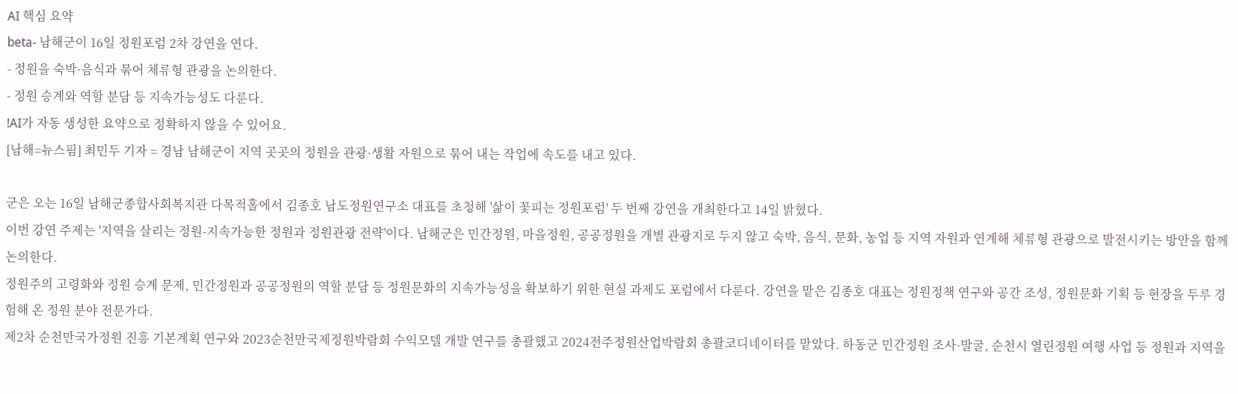AI 핵심 요약
beta- 남해군이 16일 정원포럼 2차 강연을 연다.
- 정원을 숙박·음식과 묶어 체류형 관광을 논의한다.
- 정원 승계와 역할 분담 등 지속가능성도 다룬다.
!AI가 자동 생성한 요약으로 정확하지 않을 수 있어요.
[남해=뉴스핌] 최민두 기자 = 경남 남해군이 지역 곳곳의 정원을 관광·생활 자원으로 묶어 내는 작업에 속도를 내고 있다.

군은 오는 16일 남해군종합사회복지관 다목적홀에서 김종호 남도정원연구소 대표를 초청해 '삶이 꽃피는 정원포럼' 두 번째 강연을 개최한다고 14일 밝혔다.
이번 강연 주제는 '지역을 살리는 정원-지속가능한 정원과 정원관광 전략'이다. 남해군은 민간정원, 마을정원, 공공정원을 개별 관광지로 두지 않고 숙박, 음식, 문화, 농업 등 지역 자원과 연계해 체류형 관광으로 발전시키는 방안을 함께 논의한다.
정원주의 고령화와 정원 승계 문제, 민간정원과 공공정원의 역할 분담 등 정원문화의 지속가능성을 확보하기 위한 현실 과제도 포럼에서 다룬다. 강연을 맡은 김종호 대표는 정원정책 연구와 공간 조성, 정원문화 기획 등 현장을 두루 경험해 온 정원 분야 전문가다.
제2차 순천만국가정원 진흥 기본계획 연구와 2023순천만국제정원박람회 수익모델 개발 연구를 총괄했고 2024전주정원산업박람회 총괄코디네이터를 맡았다. 하동군 민간정원 조사·발굴, 순천시 열린정원 여행 사업 등 정원과 지역을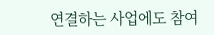연결하는 사업에도 참여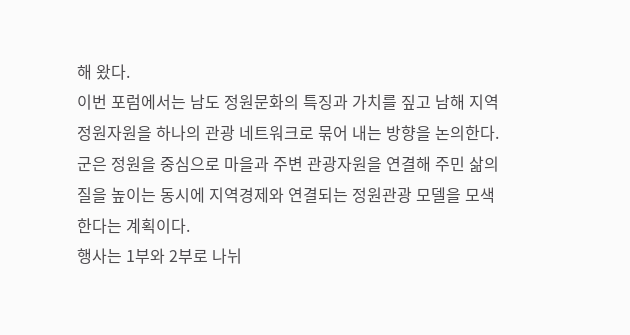해 왔다.
이번 포럼에서는 남도 정원문화의 특징과 가치를 짚고 남해 지역 정원자원을 하나의 관광 네트워크로 묶어 내는 방향을 논의한다. 군은 정원을 중심으로 마을과 주변 관광자원을 연결해 주민 삶의 질을 높이는 동시에 지역경제와 연결되는 정원관광 모델을 모색한다는 계획이다.
행사는 1부와 2부로 나뉘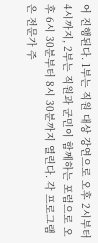어 진행된다. 1부는 직원 대상 강연으로 오후 2시부터 4시까지, 2부는 직원과 군민이 함께하는 포럼으로 오후 6시 30분부터 8시 30분까지 열린다. 각 프로그램은 전문가 주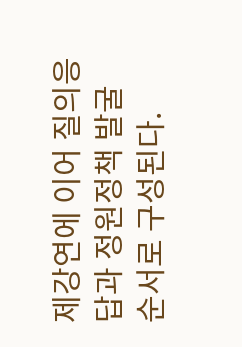제강연에 이어 질의응답과 정원정책 발굴 순서로 구성된다.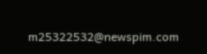m25322532@newspim.com